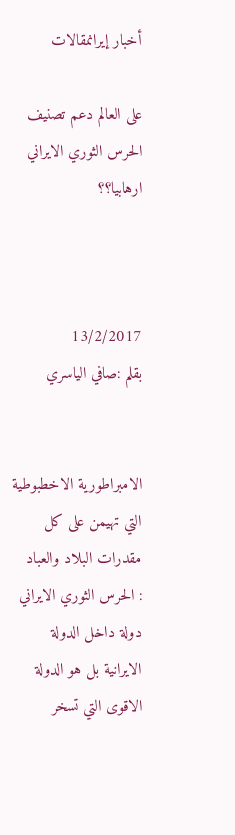أخبار إيرانمقالات

علی العالم دعم تصنيف الحرس الثوري الايراني ارهابيا؟؟



13/2/2017
بقلم :صافي الياسري


الامبراطورية الاخطبوطية التي تهيمن علی کل مقدرات البلاد والعباد
: الحرس الثوري الايراني دولة داخل الدولة الايرانية بل هو الدولة الاقوی التي تسخر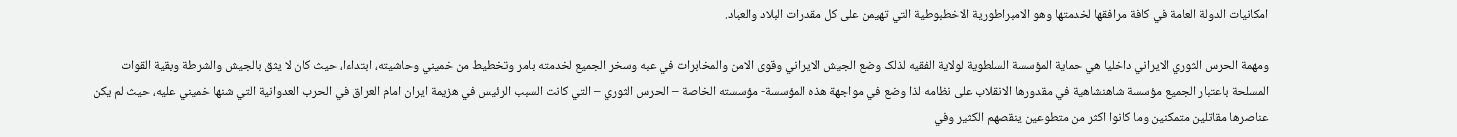امکانيات الدولة العامة في کافة مرافقها لخدمتها وهو الامبراطورية الاخطبوطية التي تهيمن علی کل مقدرات البلاد والعباد.

ومهمة الحرس الثوري الايراني داخليا هي حماية المؤسسة السلطوية لولاية الفقيه لذلک وضع الجيش الايراني وقوی الامن والمخابرات في عبه وسخر الجميع لخدمته بامر وتخطيط من خميني وحاشيته، ابتداءا، حيث کان لا يثق بالجيش والشرطة وبقية القوات المسلحة باعتبار الجميع مؤسسة شاهنشاهية في مقدورها الانقلاب علی نظامه لذا وضع في مواجهة هذه المؤسسة- مؤسسته الخاصة – الحرس الثوري – التي کانت السبب الرئيس في هزيمة ايران امام العراق في الحرب العدوانية التي شنها خميني عليه، حيث لم يکن عناصرها مقاتلين متمکنين وما کانوا اکثر من متطوعين ينقصهم الکثير وفي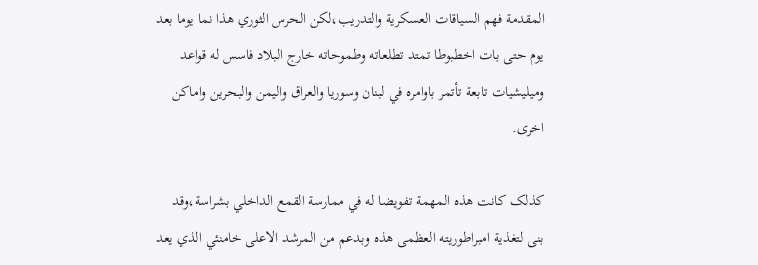المقدمة فهم السياقات العسکرية والتدريب،لکن الحرس الثوري هذا نما يوما بعد يوم حتی بات اخطبوطا تمتد تطلعاته وطموحاته خارج البلاد فاسس له قواعد وميليشيات تابعة تأتمر باوامره في لبنان وسوريا والعراق واليمن والبحرين واماکن اخری.

کذلک کانت هذه المهمة تفويضا له في ممارسة القمع الداخلي بشراسة،وقد بنی لتغذية امبراطوريته العظمی هذه وبدعم من المرشد الاعلی خامنئي الذي يعد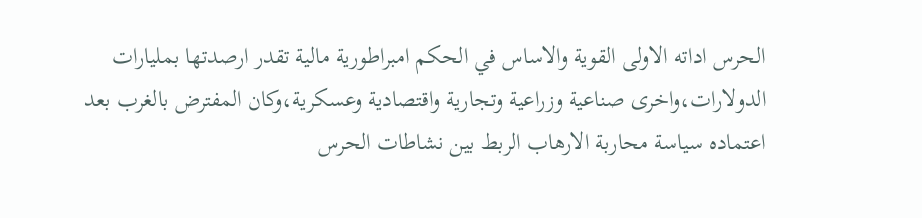الحرس اداته الاولی القوية والاساس في الحکم امبراطورية مالية تقدر ارصدتها بمليارات الدولارات،واخری صناعية وزراعية وتجارية واقتصادية وعسکرية،وکان المفترض بالغرب بعد اعتماده سياسة محاربة الارهاب الربط بين نشاطات الحرس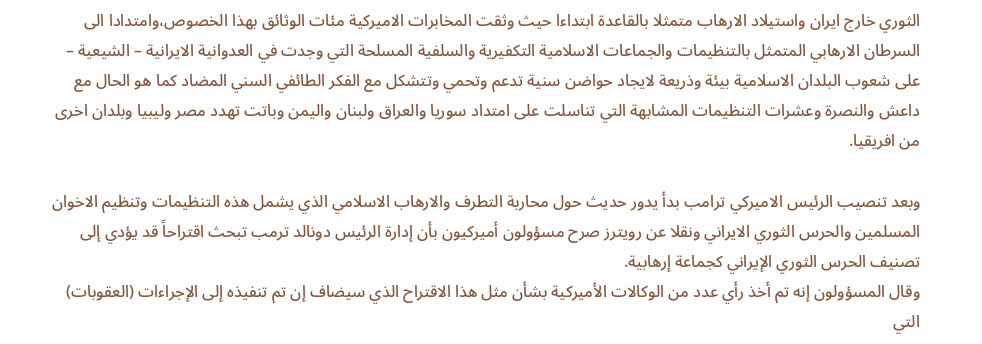الثوري خارج ايران واستيلاد الارهاب متمثلا بالقاعدة ابتداءا حيث وثقت المخابرات الاميرکية مئات الوثائق بهذا الخصوص،وامتدادا الی السرطان الارهابي المتمثل بالتنظيمات والجماعات الاسلامية التکفيرية والسلفية المسلحة التي وجدت في العدوانية الايرانية – الشيعية – علی شعوب البلدان الاسلامية بيئة وذريعة لايجاد حواضن سنية تدعم وتحمي وتتشکل مع الفکر الطائفي السني المضاد کما هو الحال مع داعش والنصرة وعشرات التنظيمات المشابهة التي تناسلت علی امتداد سوريا والعراق ولبنان واليمن وباتت تهدد مصر وليبيا وبلدان اخری من افريقيا.

وبعد تنصيب الرئيس الاميرکي ترامب بدأ يدور حديث حول محاربة التطرف والارهاب الاسلامي الذي يشمل هذه التنظيمات وتنظيم الاخوان المسلمين والحرس الثوري الايراني ونقلا عن رويترز صرح مسؤولون أميرکيون بأن إدارة الرئيس دونالد ترمب تبحث اقتراحاً قد يؤدي إلی تصنيف الحرس الثوري الإيراني کجماعة إرهابية.
وقال المسؤولون إنه تم أخذ رأي عدد من الوکالات الأميرکية بشأن مثل هذا الاقتراح الذي سيضاف إن تم تنفيذه إلی الإجراءات (العقوبات) التي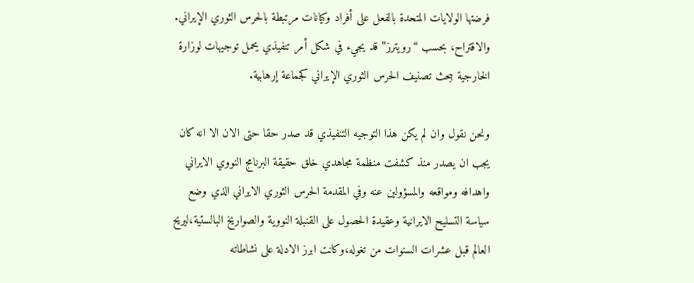فرضتها الولايات المتحدة بالفعل علی أفراد وکيانات مرتبطة بالحرس الثوري الإيراني.
والاقتراح، بحسب “رويترز” قد يجيء في شکل أمر تنفيذي يحمل توجيهات لوزارة الخارجية ببحث تصنيف الحرس الثوري الإيراني کجماعة إرهابية.

ونحن نقول وان لم يکن هذا التوجيه التنفيذي قد صدر حقا حتی الان الا انه کان يجب ان يصدر منذ کشفت منظمة مجاهدي خلق حقيقة البرنامج النووي الايراني واهدافه ومواقعه والمسؤولين عنه وفي المقدمة الحرس الثوري الايراني الذي وضع سياسة التسليح الايرانية وعقيدة الحصول علی القنبلة النووية والصواريخ البالستية،ليريح العالم قبل عشرات السنوات من تغوله،وکانت ابرز الادلة علی نشاطاته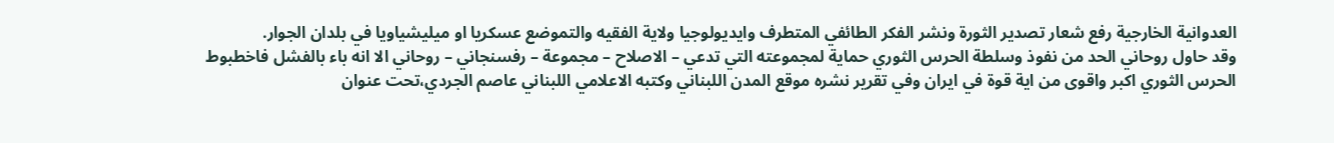العدوانية الخارجية رفع شعار تصدير الثورة ونشر الفکر الطائفي المتطرف وايديولوجيا ولاية الفقيه والتموضع عسکريا او ميليشياويا في بلدان الجوار.
وقد حاول روحاني الحد من نفوذ وسلطة الحرس الثوري حماية لمجموعته التي تدعي – الاصلاح – مجموعة – رفسنجاني – روحاني الا انه باء بالفشل فاخطبوط الحرس الثوري اکبر واقوی من اية قوة في ايران وفي تقرير نشره موقع المدن اللبناني وکتبه الاعلامي اللبناني عاصم الجردي،تحت عنوان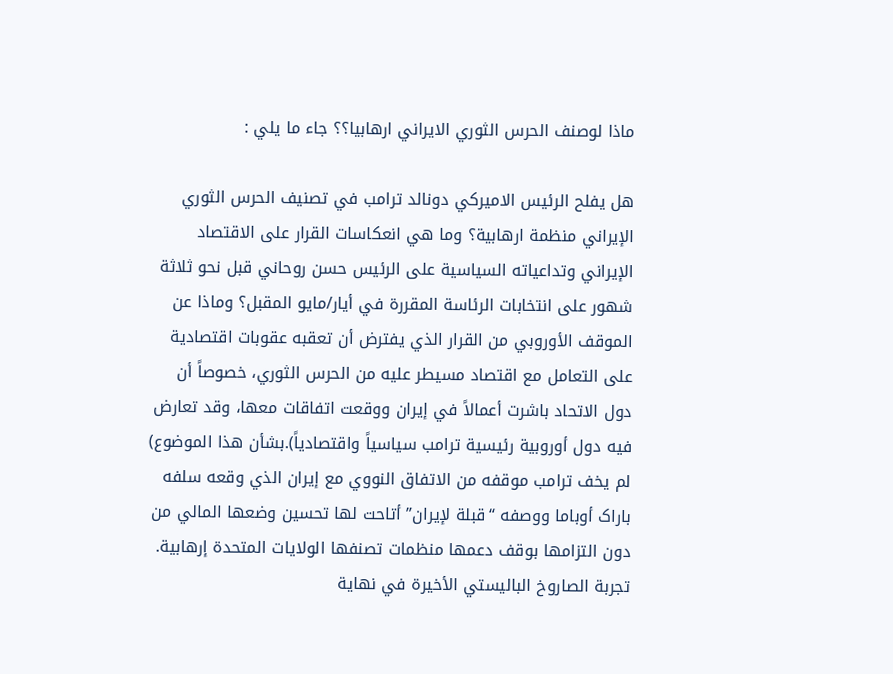ماذا لوصنف الحرس الثوري الايراني ارهابيا؟؟ جاء ما يلي :

هل يفلح الرئيس الاميرکي دونالد ترامب في تصنيف الحرس الثوري الإيراني منظمة ارهابية؟ وما هي انعکاسات القرار علی الاقتصاد الإيراني وتداعياته السياسية علی الرئيس حسن روحاني قبل نحو ثلاثة شهور علی انتخابات الرئاسة المقررة في أيار/مايو المقبل؟ وماذا عن الموقف الأوروبي من القرار الذي يفترض أن تعقبه عقوبات اقتصادية علی التعامل مع اقتصاد مسيطر عليه من الحرس الثوري، خصوصاً أن دول الاتحاد باشرت أعمالاً في إيران ووقعت اتفاقات معها، وقد تعارض فيه دول أوروبية رئيسية ترامب سياسياً واقتصادياً).بشأن هذا الموضوع)
لم يخف ترامب موقفه من الاتفاق النووي مع إيران الذي وقعه سلفه باراک أوباما ووصفه “قبلة لإيران” أتاحت لها تحسين وضعها المالي من دون التزامها بوقف دعمها منظمات تصنفها الولايات المتحدة إرهابية.
تجربة الصاروخ الباليستي الأخيرة في نهاية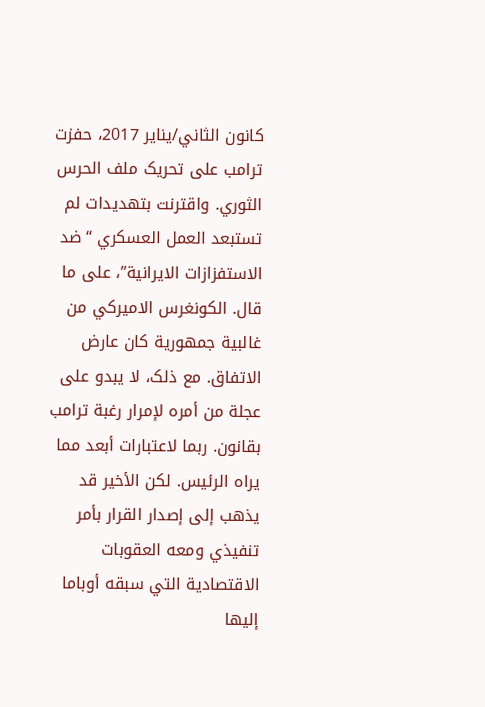کانون الثاني/يناير 2017، حفزت ترامب علی تحريک ملف الحرس الثوري. واقترنت بتهديدات لم تستبعد العمل العسکري “ضد الاستفزازات الايرانية”، علی ما قال. الکونغرس الاميرکي من غالبية جمهورية کان عارض الاتفاق. مع ذلک، لا يبدو علی عجلة من أمره لإمرار رغبة ترامب بقانون. ربما لاعتبارات أبعد مما يراه الرئيس. لکن الأخير قد يذهب إلی إصدار القرار بأمر تنفيذي ومعه العقوبات الاقتصادية التي سبقه أوباما إليها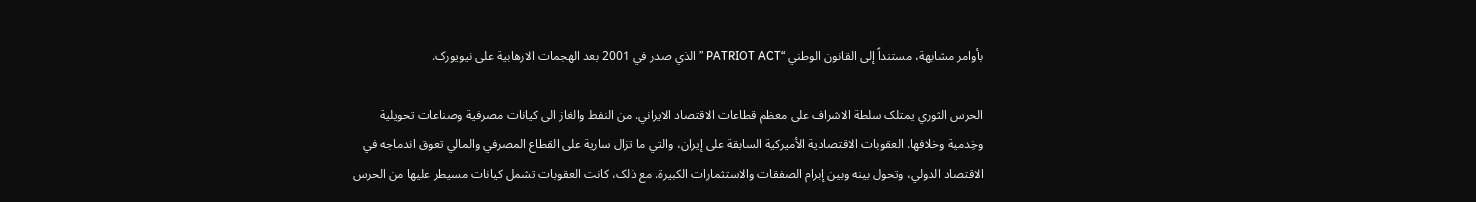بأوامر مشابهة، مستنداً إلی القانون الوطني “PATRIOT ACT ” الذي صدر في 2001 بعد الهجمات الارهابية علی نيويورک.

الحرس الثوري يمتلک سلطة الاشراف علی معظم قطاعات الاقتصاد الايراني. من النفط والغاز الی کيانات مصرفية وصناعات تحويلية وخِدمية وخلافها. العقوبات الاقتصادية الأميرکية السابقة علی إيران، والتي ما تزال سارية علی القطاع المصرفي والمالي تعوق اندماجه في الاقتصاد الدولي، وتحول بينه وبين إبرام الصفقات والاستثمارات الکبيرة. مع ذلک، کانت العقوبات تشمل کيانات مسيطر عليها من الحرس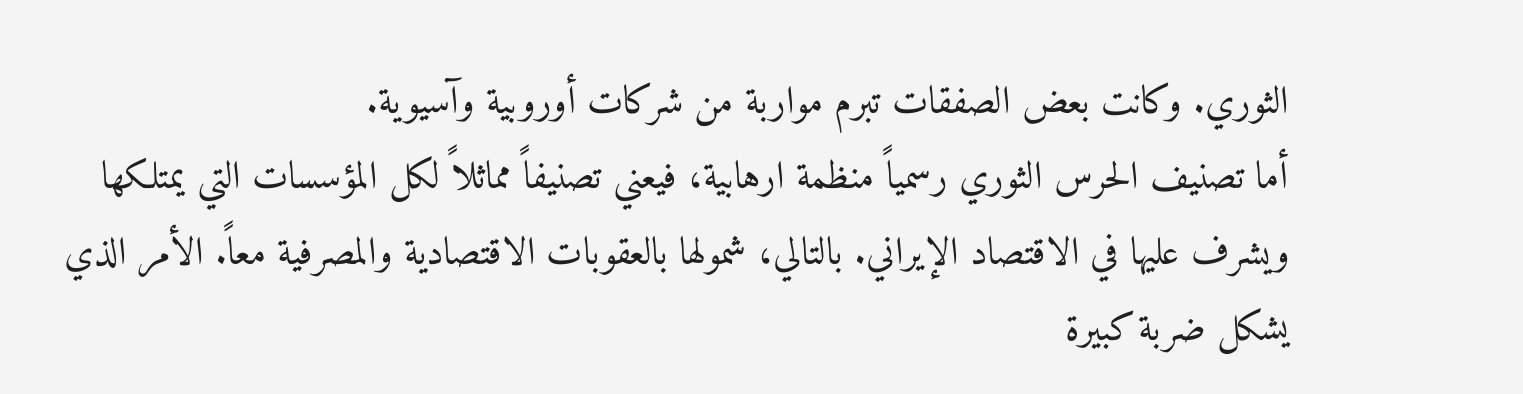الثوري. وکانت بعض الصفقات تبرم مواربة من شرکات أوروبية وآسيوية.
أما تصنيف الحرس الثوري رسمياً منظمة ارهابية، فيعني تصنيفاً مماثلاً لکل المؤسسات التي يمتلکها ويشرف عليها في الاقتصاد الإيراني. بالتالي، شمولها بالعقوبات الاقتصادية والمصرفية معاً. الأمر الذي يشکل ضربة کبيرة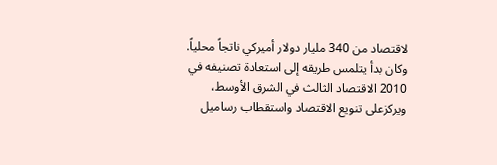لاقتصاد من 340 مليار دولار أميرکي ناتجاً محلياً. وکان بدأ يتلمس طريقه إلی استعادة تصنيفه في 2010 الاقتصاد الثالث في الشرق الأوسط، ويرکزعلی تنويع الاقتصاد واستقطاب رساميل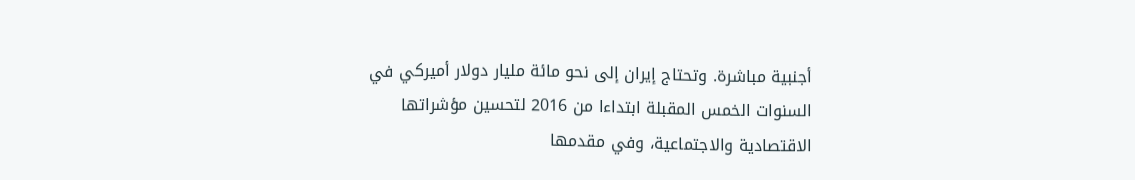أجنبية مباشرة. وتحتاج إيران إلی نحو مائة مليار دولار أميرکي في السنوات الخمس المقبلة ابتداءا من 2016 لتحسين مؤشراتها الاقتصادية والاجتماعية، وفي مقدمها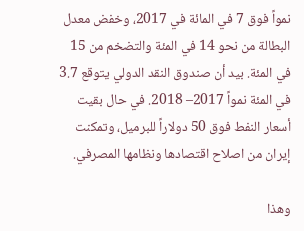نمواً فوق 7 في المائة في 2017، وخفض معدل البطالة من نحو 14 في المئة والتضخم من 15 في المئة. بيد أن صندوق النقد الدولي يتوقع 3.7 في المئة نمواً 2017– 2018. في حال بقيت أسعار النفط فوق 50 دولاراً للبرميل، وتمکنت إيران من اصلاح اقتصادها ونظامها المصرفي.

وهذا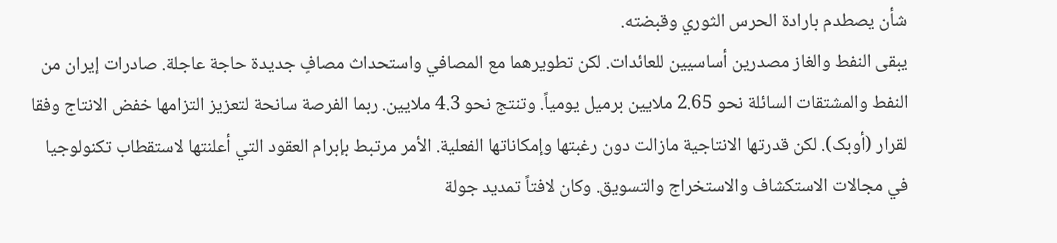شأن يصطدم بارادة الحرس الثوري وقبضته.
يبقی النفط والغاز مصدرين أساسيين للعائدات. لکن تطويرهما مع المصافي واستحداث مصافٍ جديدة حاجة عاجلة. صادرات إيران من النفط والمشتقات السائلة نحو 2.65 ملايين برميل يومياً. وتنتج نحو 4.3 ملايين. ربما الفرصة سانحة لتعزيز التزامها خفض الانتاج وفقا لقرار (أوبک). لکن قدرتها الانتاجية مازالت دون رغبتها وإمکاناتها الفعلية. الأمر مرتبط بإبرام العقود التي أعلنتها لاستقطاب تکنولوجيا في مجالات الاستکشاف والاستخراج والتسويق. وکان لافتاً تمديد جولة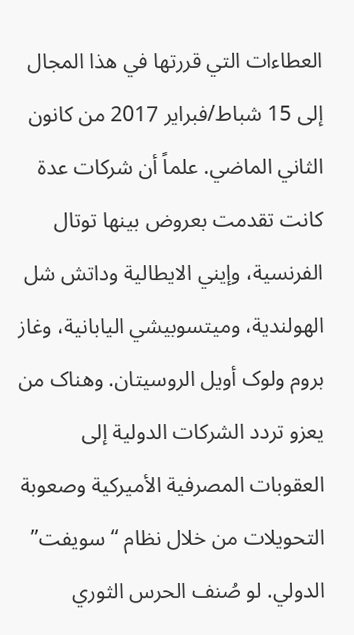العطاءات التي قررتها في هذا المجال إلی 15 شباط/فبراير 2017 من کانون الثاني الماضي. علماً أن شرکات عدة کانت تقدمت بعروض بينها توتال الفرنسية، وإيني الايطالية وداتش شل الهولندية، وميتسوبيشي اليابانية، وغاز بروم ولوک أويل الروسيتان. وهناک من يعزو تردد الشرکات الدولية إلی العقوبات المصرفية الأميرکية وصعوبة التحويلات من خلال نظام “سويفت” الدولي. لو صُنف الحرس الثوري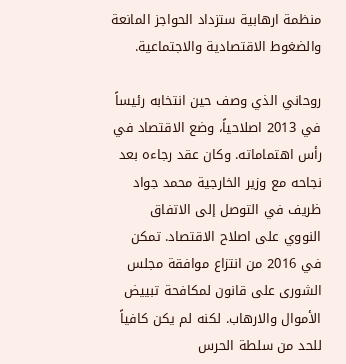منظمة ارهابية ستزداد الحواجز المانعة والضغوط الاقتصادية والاجتماعية.

روحاني الذي وصف حين انتخابه رئيساً في 2013 اصلاحياً، وضع الاقتصاد في رأس اهتماماته. وکان عقد رجاءه بعد نجاحه مع وزير الخارجية محمد جواد ظريف في التوصل إلی الاتفاق النووي علی اصلاح الاقتصاد. تمکن في 2016 من انتزاع موافقة مجلس الشوری علی قانون لمکافحة تبييض الأموال والارهاب. لکنه لم يکن کافياً للحد من سلطة الحرس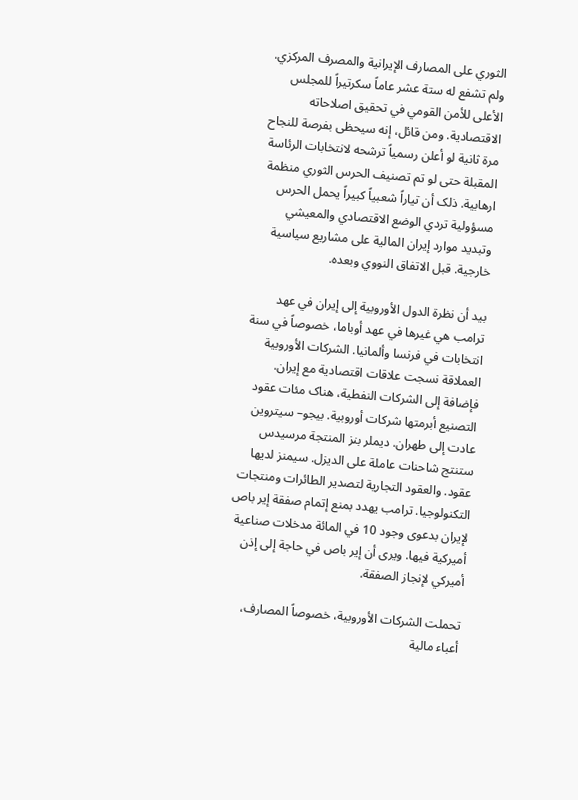الثوري علی المصارف الإيرانية والمصرف المرکزي. ولم تشفع له ستة عشر عاماً سکرتيراً للمجلس الأعلی للأمن القومي في تحقيق اصلاحاته الاقتصادية. ومن قائل، إنه سيحظی بفرصة للنجاح مرة ثانية لو أعلن رسمياً ترشحه لانتخابات الرئاسة المقبلة حتی لو تم تصنيف الحرس الثوري منظمة ارهابية. ذلک أن تياراً شعبياً کبيراً يحمل الحرس مسؤولية تردي الوضع الاقتصادي والمعيشي وتبديد موارد إيران المالية علی مشاريع سياسية خارجية. قبل الاتفاق النووي وبعده.

بيد أن نظرة الدول الأوروبية إلی إيران في عهد ترامب هي غيرها في عهد أوباما، خصوصاً في سنة انتخابات في فرنسا وألمانيا. الشرکات الأوروبية العملاقة نسجت علاقات اقتصادية مع إيران. فإضافة إلی الشرکات النفطية، هناک مئات عقود التصنيع أبرمتها شرکات أوروبية. بيجو– سيتروين عادت إلی طهران. ديملر بنز المنتجة مرسيدس ستنتج شاحنات عاملة علی الديزل. سيمنز لديها عقود. والعقود التجارية لتصدير الطائرات ومنتجات التکنولوجيا. ترامب يهدد بمنع إتمام صفقة إير باص لإيران بدعوی وجود 10 في المائة مدخلات صناعية أميرکية فيها. ويری أن إير باص في حاجة إلی إذن أميرکي لإنجاز الصفقة.

تحملت الشرکات الأوروبية، خصوصاً المصارف، أعباء مالية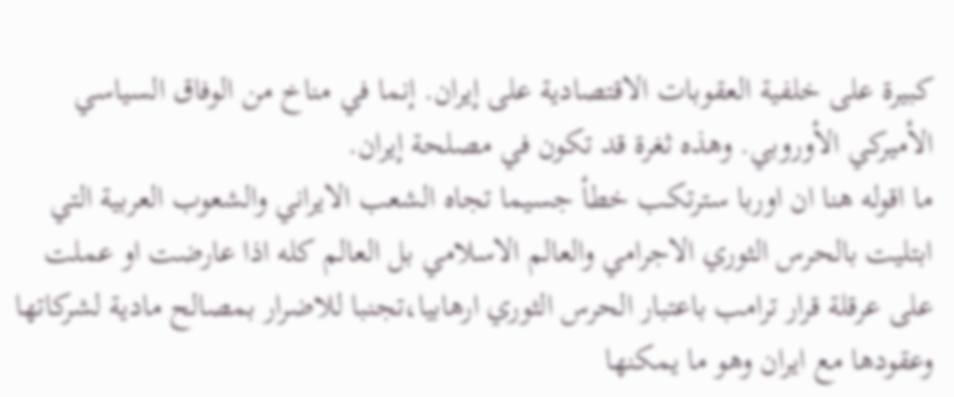کبيرة علی خلفية العقوبات الاقتصادية علی إيران. إنما في مناخ من الوفاق السياسي الأميرکي الأوروبي. وهذه ثغرة قد تکون في مصلحة إيران.
ما اقوله هنا ان اوربا سترتکب خطأ جسيما تجاه الشعب الايراني والشعوب العربية التي ابتليت بالحرس الثوري الاجرامي والعالم الاسلامي بل العالم کله اذا عارضت او عملت علی عرقلة قرار ترامب باعتبار الحرس الثوري ارهابيا،تجنبا للاضرار بمصالح مادية لشرکاتها وعقودها مع ايران وهو ما يمکنها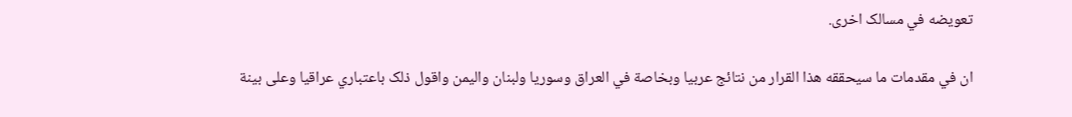تعويضه في مسالک اخری.

ان في مقدمات ما سيحققه هذا القرار من نتائج عربيا وبخاصة في العراق وسوريا ولبنان واليمن واقول ذلک باعتباري عراقيا وعلی بينة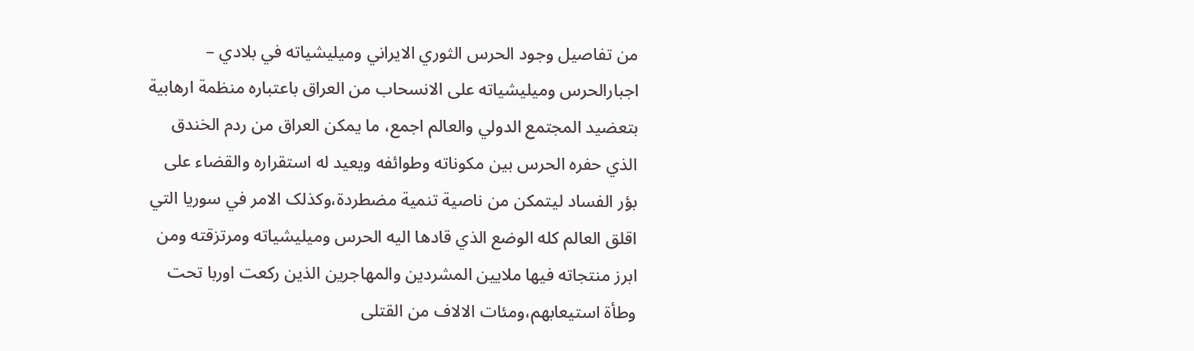من تفاصيل وجود الحرس الثوري الايراني وميليشياته في بلادي – اجبارالحرس وميليشياته علی الانسحاب من العراق باعتباره منظمة ارهابية بتعضيد المجتمع الدولي والعالم اجمع، ما يمکن العراق من ردم الخندق الذي حفره الحرس بين مکوناته وطوائفه ويعيد له استقراره والقضاء علی بؤر الفساد ليتمکن من ناصية تنمية مضطردة،وکذلک الامر في سوريا التي اقلق العالم کله الوضع الذي قادها اليه الحرس وميليشياته ومرتزقته ومن ابرز منتجاته فيها ملايين المشردين والمهاجرين الذين رکعت اوربا تحت وطأة استيعابهم،ومئات الالاف من القتلی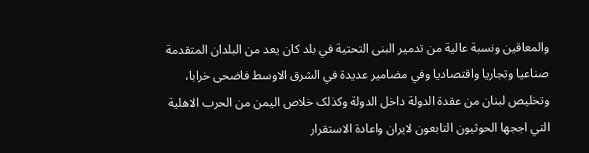والمعاقين ونسبة عالية من تدمير البنی التحتية في بلد کان يعد من البلدان المتقدمة صناعيا وتجاريا واقتصاديا وفي مضامير عديدة في الشرق الاوسط فاضحی خرابا، وتخليص لبنان من عقدة الدولة داخل الدولة وکذلک خلاص اليمن من الحرب الاهلية التي اججها الحوثيون التابعون لايران واعادة الاستقرار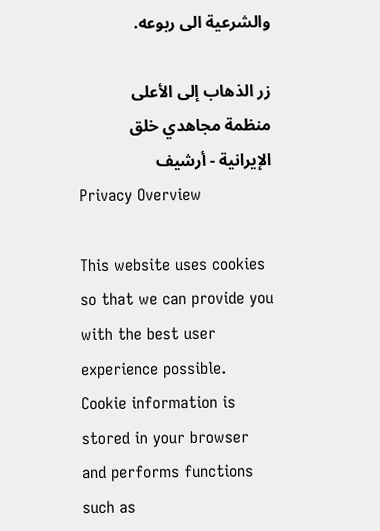والشرعية الی ربوعه.

زر الذهاب إلى الأعلى
منظمة مجاهدي خلق الإيرانية - أرشیف
Privacy Overview

This website uses cookies so that we can provide you with the best user experience possible. Cookie information is stored in your browser and performs functions such as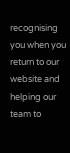recognising you when you return to our website and helping our team to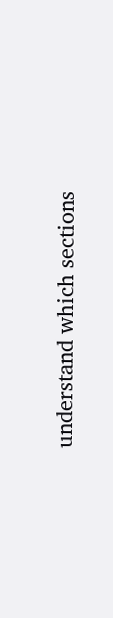understand which sections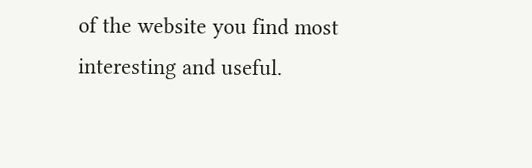of the website you find most interesting and useful.